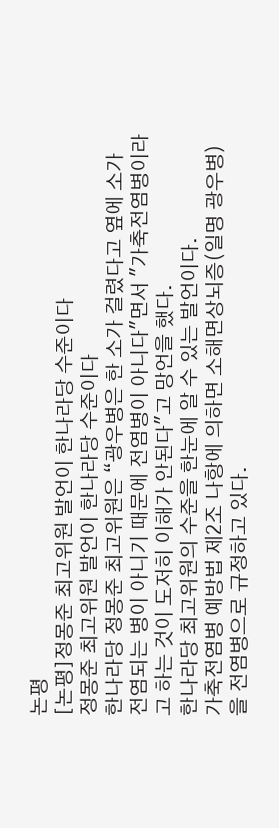논평
[논평]정몽준 최고위원 발언이 한나라당 수준이다
정몽준 최고위원 발언이 한나라당 수준이다
한나라당 정몽준 최고위원은 “광우병은 한 소가 걸렸다고 옆에 소가 전염되는 병이 아니기 때문에 전염병이 아니다"면서 "가축전염병이라고 하는 것이 도저히 이해가 안된다"고 망언을 했다.
한나라당 최고위원의 수준을 한눈에 알 수 있는 발언이다.
가축전염병 예방법 제2조 나항에 의하면 소해면상뇌증(일명 광우병)을 전염병으로 규정하고 있다.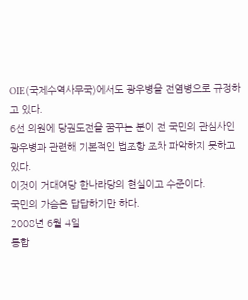OIE(국제수역사무국)에서도 광우병을 전염병으로 규정하고 있다.
6선 의원에 당권도전을 꿈꾸는 분이 전 국민의 관심사인 광우병과 관련해 기본적인 법조항 조차 파악하지 못하고 있다.
이것이 거대여당 한나라당의 현실이고 수준이다.
국민의 가슴은 답답하기만 하다.
2008년 6월 4일
통합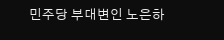민주당 부대변인 노은하